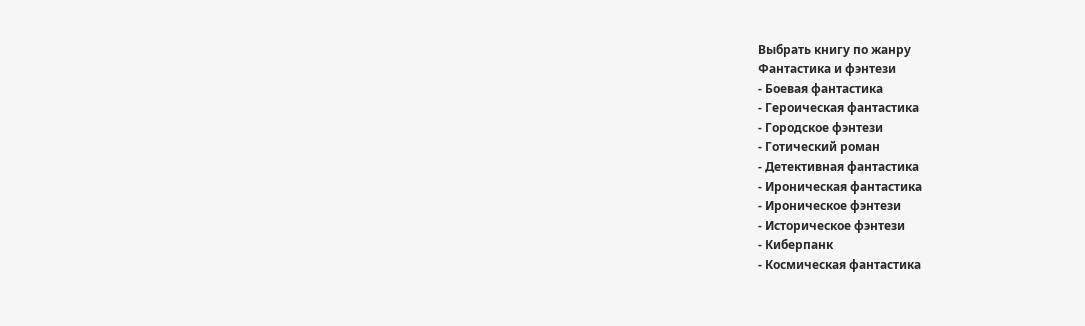Выбрать книгу по жанру
Фантастика и фэнтези
- Боевая фантастика
- Героическая фантастика
- Городское фэнтези
- Готический роман
- Детективная фантастика
- Ироническая фантастика
- Ироническое фэнтези
- Историческое фэнтези
- Киберпанк
- Космическая фантастика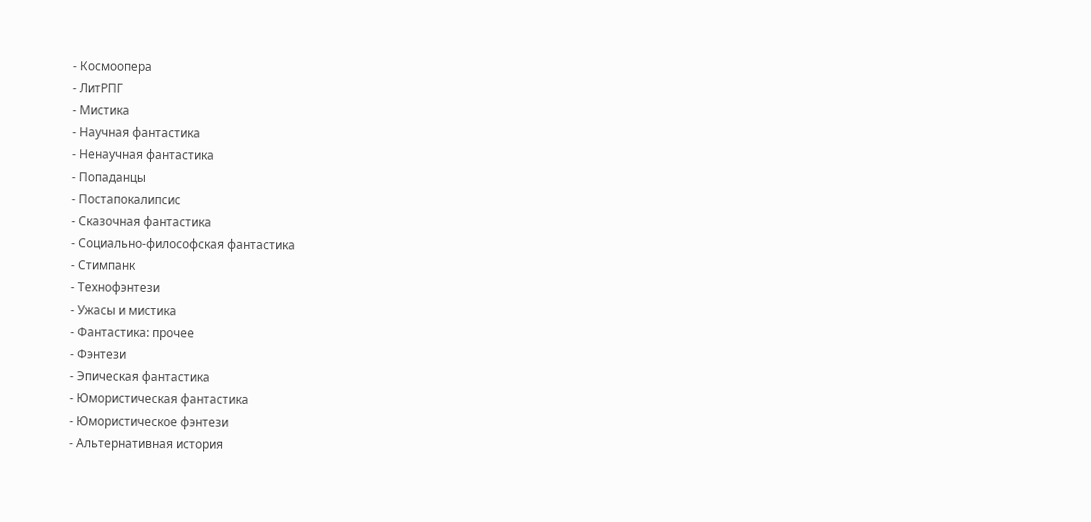- Космоопера
- ЛитРПГ
- Мистика
- Научная фантастика
- Ненаучная фантастика
- Попаданцы
- Постапокалипсис
- Сказочная фантастика
- Социально-философская фантастика
- Стимпанк
- Технофэнтези
- Ужасы и мистика
- Фантастика: прочее
- Фэнтези
- Эпическая фантастика
- Юмористическая фантастика
- Юмористическое фэнтези
- Альтернативная история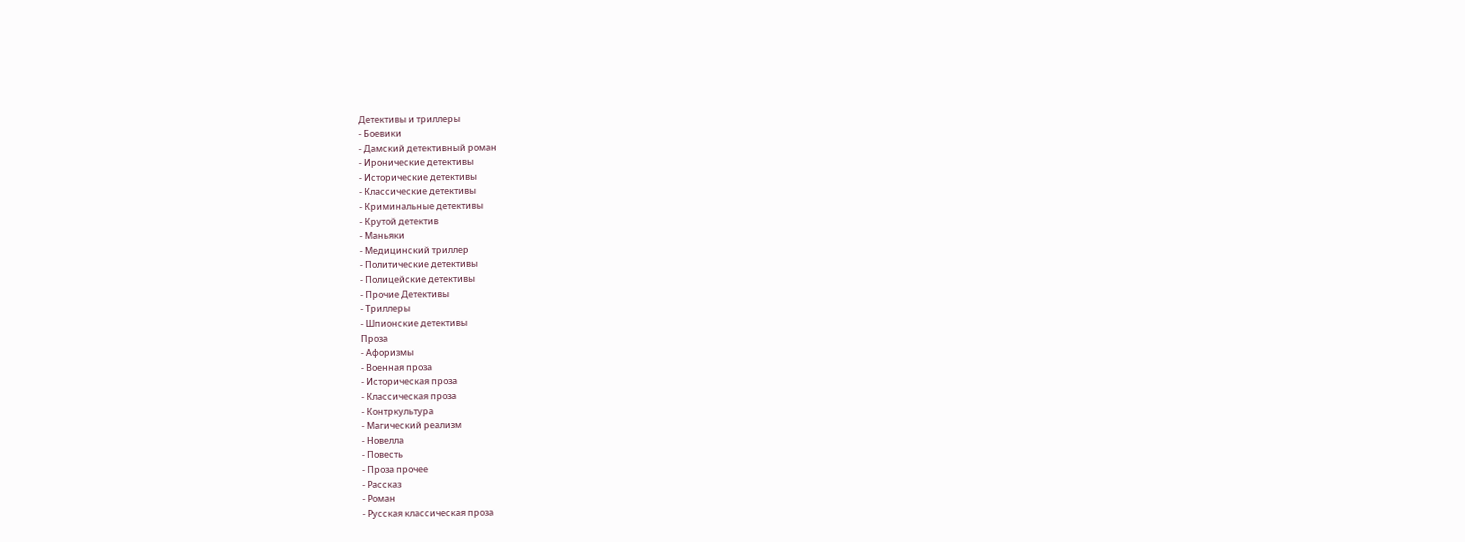Детективы и триллеры
- Боевики
- Дамский детективный роман
- Иронические детективы
- Исторические детективы
- Классические детективы
- Криминальные детективы
- Крутой детектив
- Маньяки
- Медицинский триллер
- Политические детективы
- Полицейские детективы
- Прочие Детективы
- Триллеры
- Шпионские детективы
Проза
- Афоризмы
- Военная проза
- Историческая проза
- Классическая проза
- Контркультура
- Магический реализм
- Новелла
- Повесть
- Проза прочее
- Рассказ
- Роман
- Русская классическая проза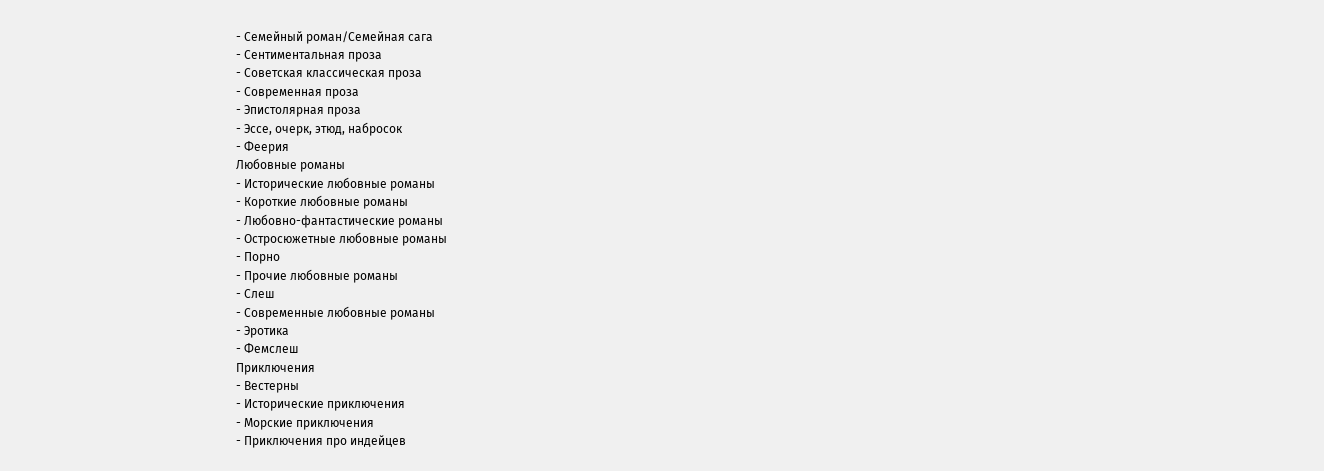- Семейный роман/Семейная сага
- Сентиментальная проза
- Советская классическая проза
- Современная проза
- Эпистолярная проза
- Эссе, очерк, этюд, набросок
- Феерия
Любовные романы
- Исторические любовные романы
- Короткие любовные романы
- Любовно-фантастические романы
- Остросюжетные любовные романы
- Порно
- Прочие любовные романы
- Слеш
- Современные любовные романы
- Эротика
- Фемслеш
Приключения
- Вестерны
- Исторические приключения
- Морские приключения
- Приключения про индейцев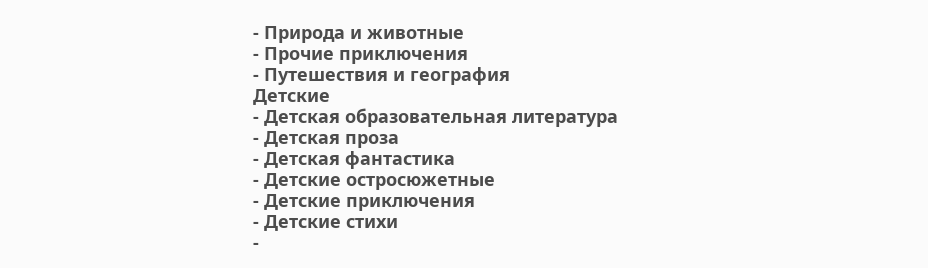- Природа и животные
- Прочие приключения
- Путешествия и география
Детские
- Детская образовательная литература
- Детская проза
- Детская фантастика
- Детские остросюжетные
- Детские приключения
- Детские стихи
-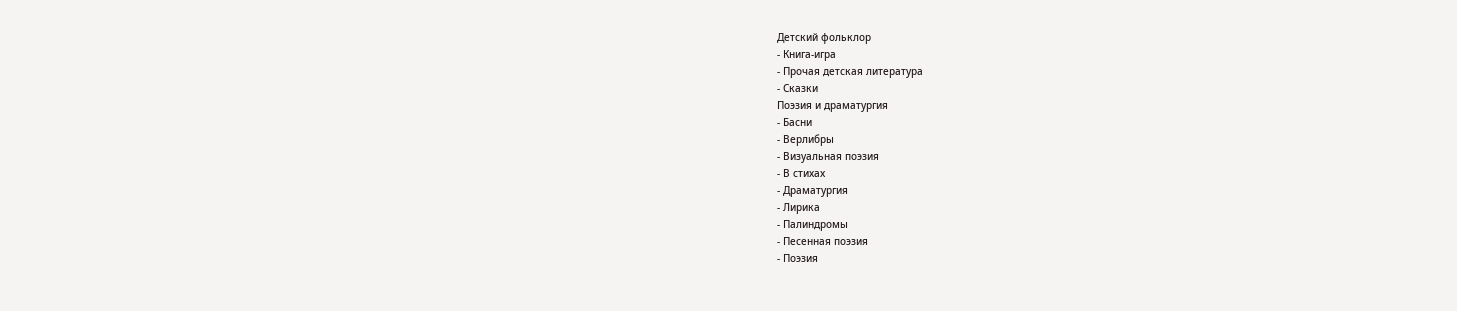Детский фольклор
- Книга-игра
- Прочая детская литература
- Сказки
Поэзия и драматургия
- Басни
- Верлибры
- Визуальная поэзия
- В стихах
- Драматургия
- Лирика
- Палиндромы
- Песенная поэзия
- Поэзия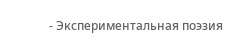- Экспериментальная поэзия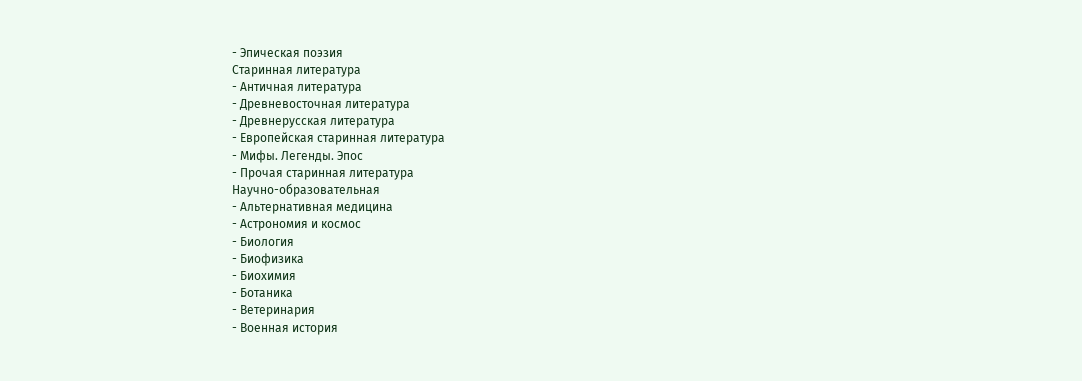- Эпическая поэзия
Старинная литература
- Античная литература
- Древневосточная литература
- Древнерусская литература
- Европейская старинная литература
- Мифы. Легенды. Эпос
- Прочая старинная литература
Научно-образовательная
- Альтернативная медицина
- Астрономия и космос
- Биология
- Биофизика
- Биохимия
- Ботаника
- Ветеринария
- Военная история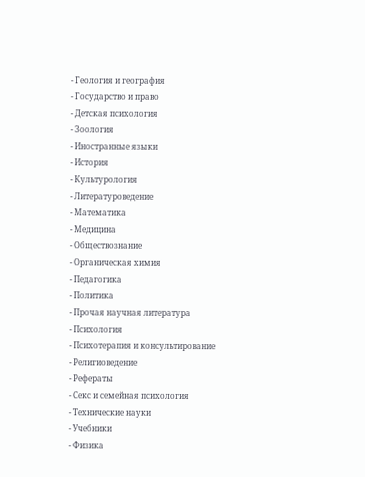- Геология и география
- Государство и право
- Детская психология
- Зоология
- Иностранные языки
- История
- Культурология
- Литературоведение
- Математика
- Медицина
- Обществознание
- Органическая химия
- Педагогика
- Политика
- Прочая научная литература
- Психология
- Психотерапия и консультирование
- Религиоведение
- Рефераты
- Секс и семейная психология
- Технические науки
- Учебники
- Физика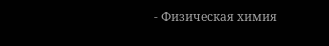- Физическая химия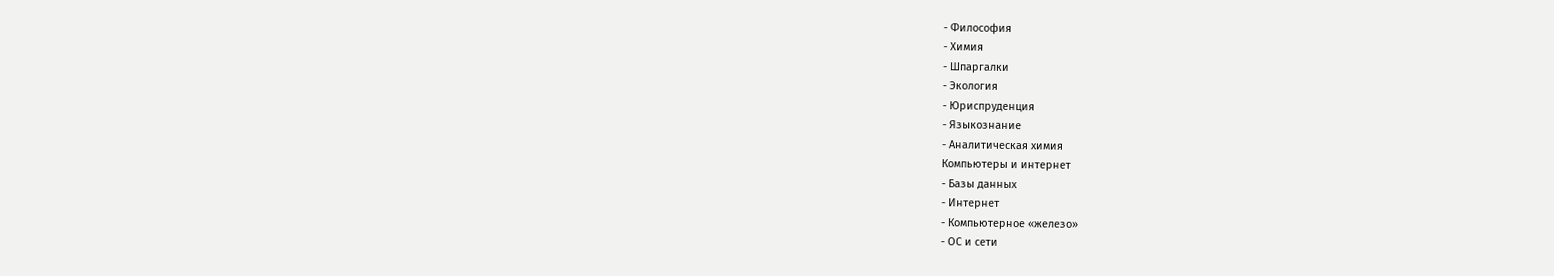- Философия
- Химия
- Шпаргалки
- Экология
- Юриспруденция
- Языкознание
- Аналитическая химия
Компьютеры и интернет
- Базы данных
- Интернет
- Компьютерное «железо»
- ОС и сети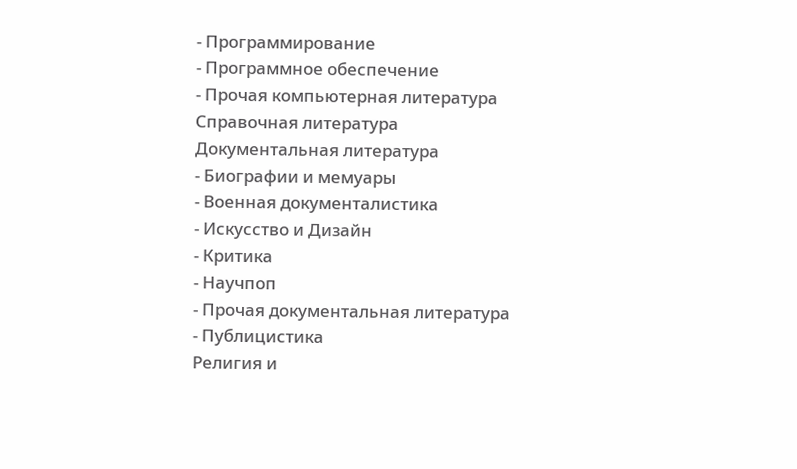- Программирование
- Программное обеспечение
- Прочая компьютерная литература
Справочная литература
Документальная литература
- Биографии и мемуары
- Военная документалистика
- Искусство и Дизайн
- Критика
- Научпоп
- Прочая документальная литература
- Публицистика
Религия и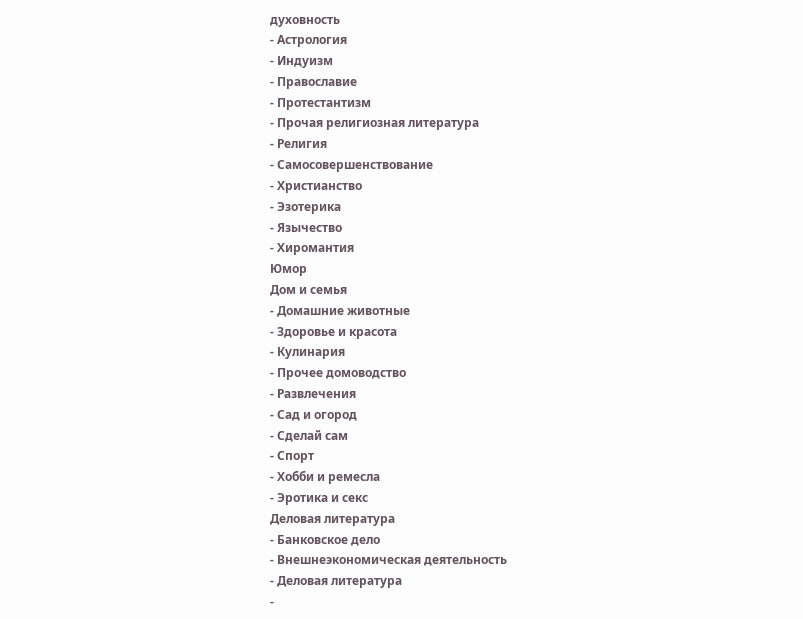духовность
- Астрология
- Индуизм
- Православие
- Протестантизм
- Прочая религиозная литература
- Религия
- Самосовершенствование
- Христианство
- Эзотерика
- Язычество
- Хиромантия
Юмор
Дом и семья
- Домашние животные
- Здоровье и красота
- Кулинария
- Прочее домоводство
- Развлечения
- Сад и огород
- Сделай сам
- Спорт
- Хобби и ремесла
- Эротика и секс
Деловая литература
- Банковское дело
- Внешнеэкономическая деятельность
- Деловая литература
-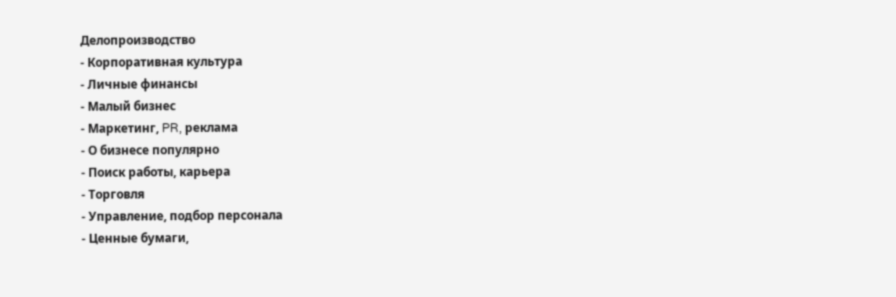Делопроизводство
- Корпоративная культура
- Личные финансы
- Малый бизнес
- Маркетинг, PR, реклама
- О бизнесе популярно
- Поиск работы, карьера
- Торговля
- Управление, подбор персонала
- Ценные бумаги,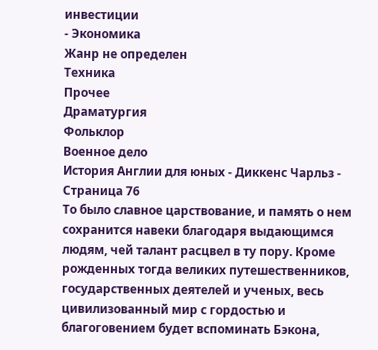инвестиции
- Экономика
Жанр не определен
Техника
Прочее
Драматургия
Фольклор
Военное дело
История Англии для юных - Диккенс Чарльз - Страница 76
То было славное царствование, и память о нем сохранится навеки благодаря выдающимся людям, чей талант расцвел в ту пору. Кроме рожденных тогда великих путешественников, государственных деятелей и ученых, весь цивилизованный мир с гордостью и благоговением будет вспоминать Бэкона,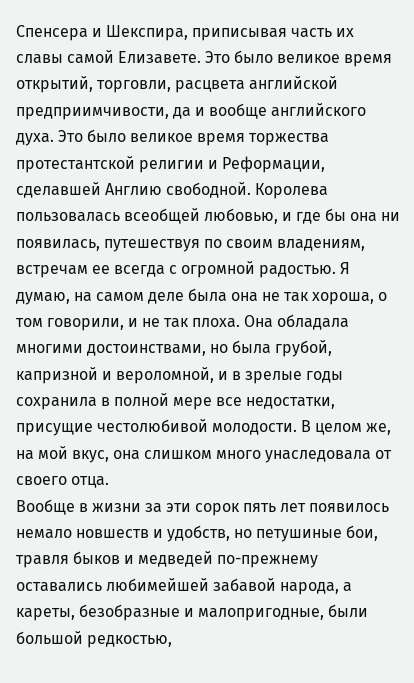Спенсера и Шекспира, приписывая часть их славы самой Елизавете. Это было великое время открытий, торговли, расцвета английской предприимчивости, да и вообще английского духа. Это было великое время торжества протестантской религии и Реформации, сделавшей Англию свободной. Королева пользовалась всеобщей любовью, и где бы она ни появилась, путешествуя по своим владениям, встречам ее всегда с огромной радостью. Я думаю, на самом деле была она не так хороша, о том говорили, и не так плоха. Она обладала многими достоинствами, но была грубой, капризной и вероломной, и в зрелые годы сохранила в полной мере все недостатки, присущие честолюбивой молодости. В целом же, на мой вкус, она слишком много унаследовала от своего отца.
Вообще в жизни за эти сорок пять лет появилось немало новшеств и удобств, но петушиные бои, травля быков и медведей по-прежнему оставались любимейшей забавой народа, а кареты, безобразные и малопригодные, были большой редкостью,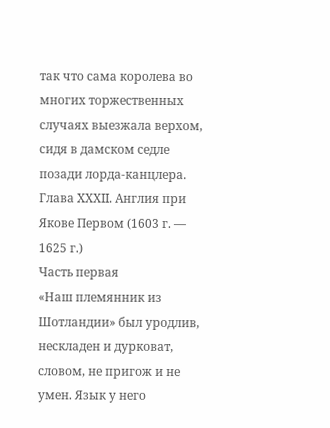так что сама королева во многих торжественных случаях выезжала верхом, сидя в дамском седле позади лорда-канцлера.
Глава XХХII. Англия при Якове Первом (1603 г. — 1625 г.)
Часть первая
«Наш племянник из Шотландии» был уродлив, нескладен и дурковат, словом, не пригож и не умен. Язык у него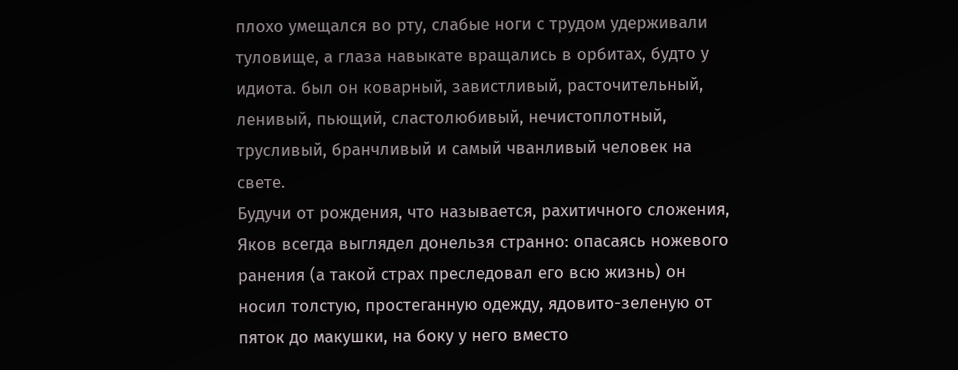плохо умещался во рту, слабые ноги с трудом удерживали туловище, а глаза навыкате вращались в орбитах, будто у идиота. был он коварный, завистливый, расточительный, ленивый, пьющий, сластолюбивый, нечистоплотный, трусливый, бранчливый и самый чванливый человек на свете.
Будучи от рождения, что называется, рахитичного сложения, Яков всегда выглядел донельзя странно: опасаясь ножевого ранения (а такой страх преследовал его всю жизнь) он носил толстую, простеганную одежду, ядовито-зеленую от пяток до макушки, на боку у него вместо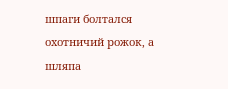шпаги болтался охотничий рожок, а шляпа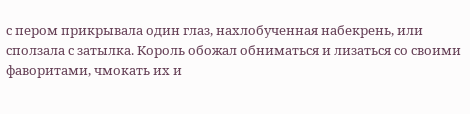с пером прикрывала один глаз, нахлобученная набекрень, или сползала с затылка. Король обожал обниматься и лизаться со своими фаворитами, чмокать их и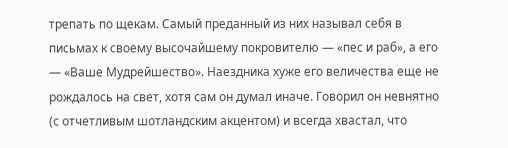трепать по щекам. Самый преданный из них называл себя в письмах к своему высочайшему покровителю — «пес и раб», а его — «Ваше Мудрейшество». Наездника хуже его величества еще не рождалось на свет, хотя сам он думал иначе. Говорил он невнятно (с отчетливым шотландским акцентом) и всегда хвастал, что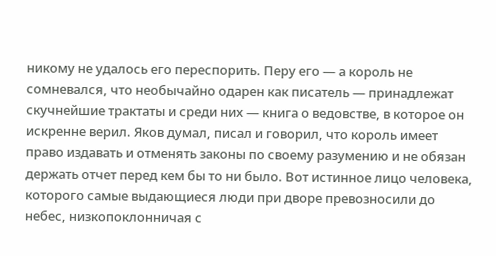никому не удалось его переспорить. Перу его — а король не сомневался, что необычайно одарен как писатель — принадлежат скучнейшие трактаты и среди них — книга о ведовстве, в которое он искренне верил. Яков думал, писал и говорил, что король имеет право издавать и отменять законы по своему разумению и не обязан держать отчет перед кем бы то ни было. Вот истинное лицо человека, которого самые выдающиеся люди при дворе превозносили до небес, низкопоклонничая с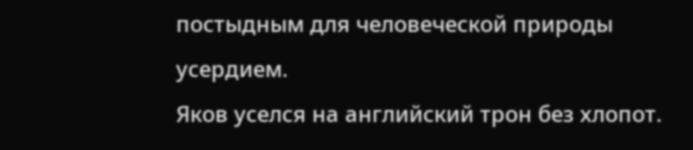постыдным для человеческой природы усердием.
Яков уселся на английский трон без хлопот.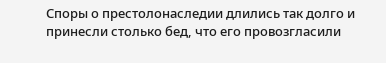Споры о престолонаследии длились так долго и принесли столько бед, что его провозгласили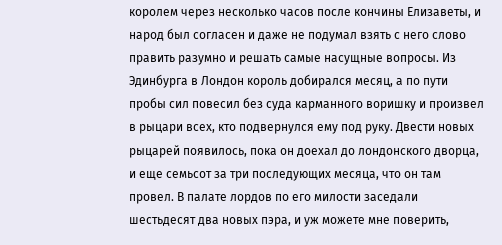королем через несколько часов после кончины Елизаветы, и народ был согласен и даже не подумал взять с него слово править разумно и решать самые насущные вопросы. Из Эдинбурга в Лондон король добирался месяц, а по пути пробы сил повесил без суда карманного воришку и произвел в рыцари всех, кто подвернулся ему под руку. Двести новых рыцарей появилось, пока он доехал до лондонского дворца, и еще семьсот за три последующих месяца, что он там провел. В палате лордов по его милости заседали шестьдесят два новых пэра, и уж можете мне поверить,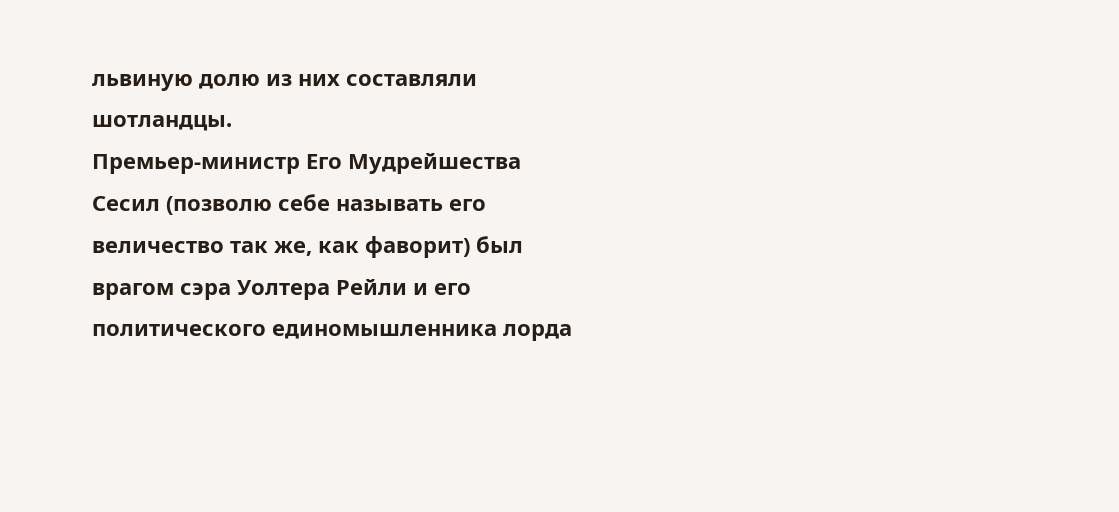львиную долю из них составляли шотландцы.
Премьер-министр Его Мудрейшества Сесил (позволю себе называть его величество так же, как фаворит) был врагом сэра Уолтера Рейли и его политического единомышленника лорда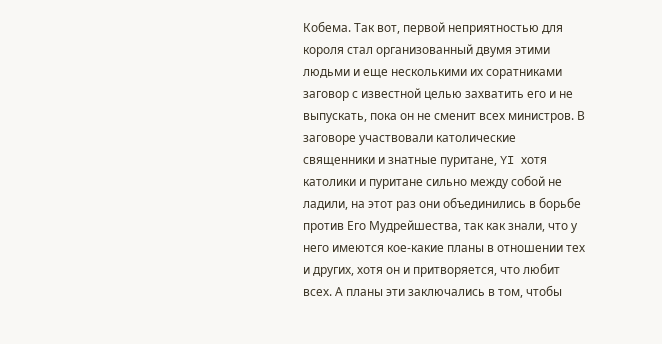Кобема. Так вот, первой неприятностью для короля стал организованный двумя этими людьми и еще несколькими их соратниками заговор с известной целью захватить его и не выпускать, пока он не сменит всех министров. В заговоре участвовали католические священники и знатные пуритане, YI хотя католики и пуритане сильно между собой не ладили, на этот раз они объединились в борьбе против Его Мудрейшества, так как знали, что у него имеются кое-какие планы в отношении тех и других, хотя он и притворяется, что любит всех. А планы эти заключались в том, чтобы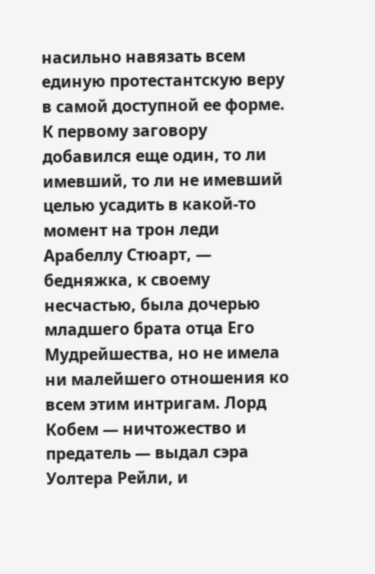насильно навязать всем единую протестантскую веру в самой доступной ее форме. К первому заговору добавился еще один, то ли имевший, то ли не имевший целью усадить в какой-то момент на трон леди Арабеллу Стюарт, — бедняжка, к своему несчастью, была дочерью младшего брата отца Его Мудрейшества, но не имела ни малейшего отношения ко всем этим интригам. Лорд Кобем — ничтожество и предатель — выдал сэра Уолтера Рейли, и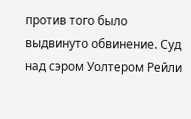против того было выдвинуто обвинение. Суд над сэром Уолтером Рейли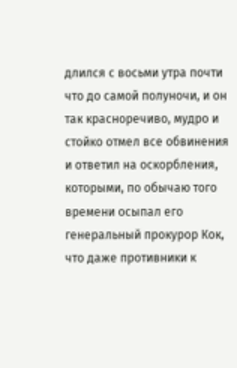длился с восьми утра почти что до самой полуночи, и он так красноречиво, мудро и стойко отмел все обвинения и ответил на оскорбления, которыми, по обычаю того времени осыпал его генеральный прокурор Кок, что даже противники к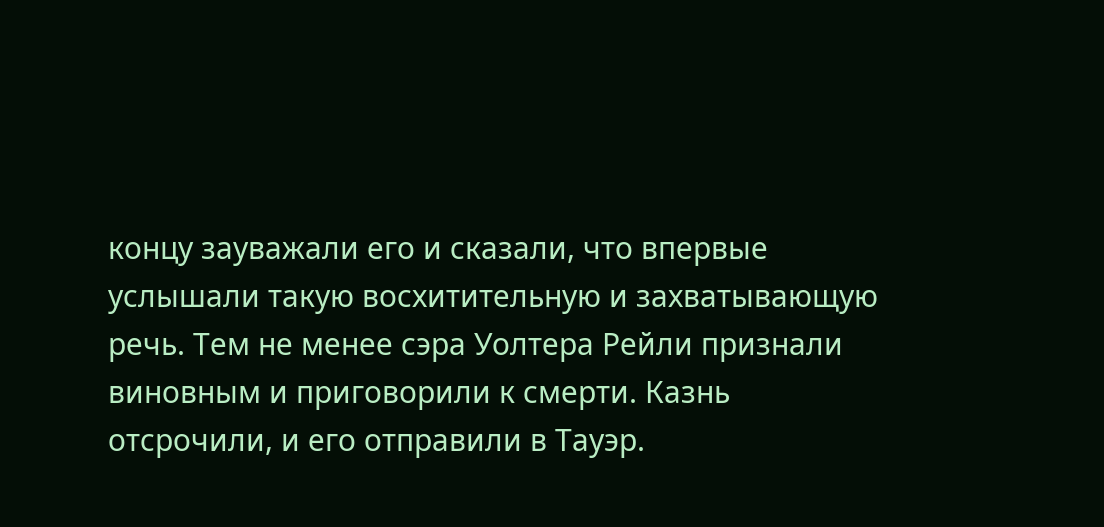концу зауважали его и сказали, что впервые услышали такую восхитительную и захватывающую речь. Тем не менее сэра Уолтера Рейли признали виновным и приговорили к смерти. Казнь отсрочили, и его отправили в Тауэр.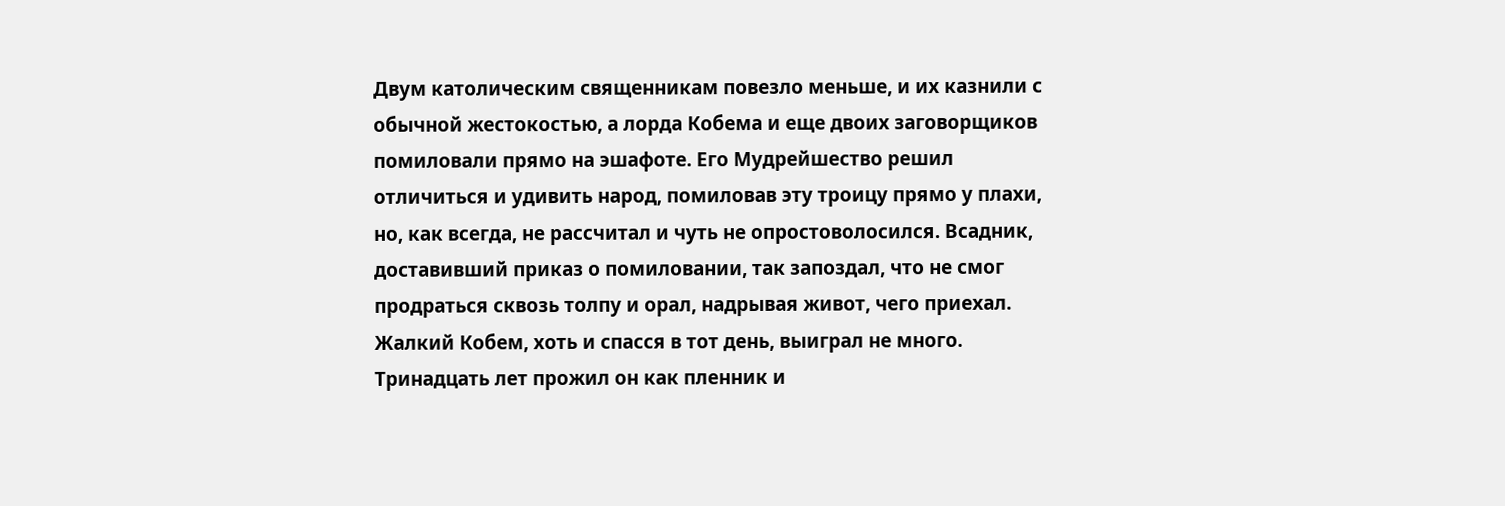Двум католическим священникам повезло меньше, и их казнили с обычной жестокостью, а лорда Кобема и еще двоих заговорщиков помиловали прямо на эшафоте. Его Мудрейшество решил отличиться и удивить народ, помиловав эту троицу прямо у плахи, но, как всегда, не рассчитал и чуть не опростоволосился. Всадник, доставивший приказ о помиловании, так запоздал, что не смог продраться сквозь толпу и орал, надрывая живот, чего приехал. Жалкий Кобем, хоть и спасся в тот день, выиграл не много. Тринадцать лет прожил он как пленник и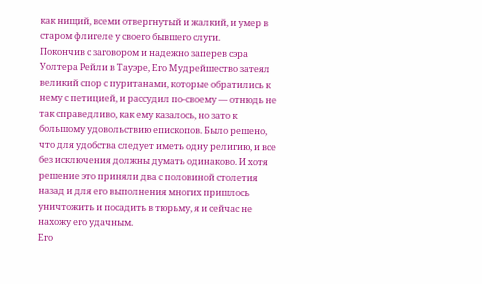как нищий, всеми отвергнутый и жалкий, и умер в старом флигеле у своего бывшего слуги.
Покончив с заговором и надежно заперев сэра Уолтера Рейли в Тауэре, Его Мудрейшество затеял великий спор с пуританами, которые обратились к нему с петицией, и рассудил по-своему — отнюдь не так справедливо, как ему казалось, но зато к большому удовольствию епископов. Было решено, что для удобства следует иметь одну религию, и все без исключения должны думать одинаково. И хотя решение это приняли два с половиной столетия назад и для его выполнения многих пришлось уничтожить и посадить в тюрьму, я и сейчас не нахожу его удачным.
Его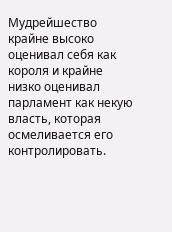Мудрейшество крайне высоко оценивал себя как короля и крайне низко оценивал парламент как некую власть, которая осмеливается его контролировать.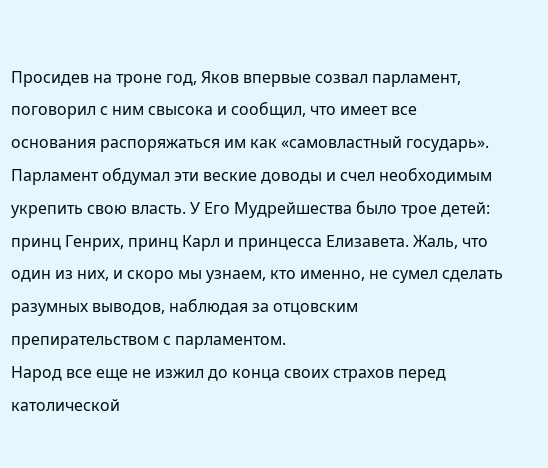Просидев на троне год, Яков впервые созвал парламент, поговорил с ним свысока и сообщил, что имеет все основания распоряжаться им как «самовластный государь». Парламент обдумал эти веские доводы и счел необходимым укрепить свою власть. У Его Мудрейшества было трое детей: принц Генрих, принц Карл и принцесса Елизавета. Жаль, что один из них, и скоро мы узнаем, кто именно, не сумел сделать разумных выводов, наблюдая за отцовским препирательством с парламентом.
Народ все еще не изжил до конца своих страхов перед католической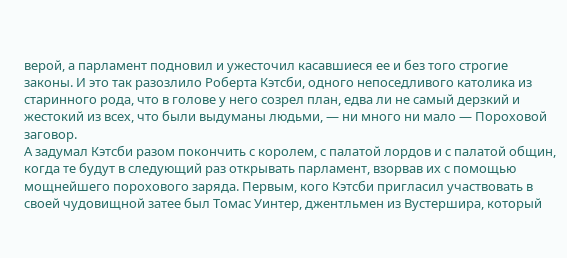верой, а парламент подновил и ужесточил касавшиеся ее и без того строгие законы. И это так разозлило Роберта Кэтсби, одного непоседливого католика из старинного рода, что в голове у него созрел план, едва ли не самый дерзкий и жестокий из всех, что были выдуманы людьми, — ни много ни мало — Пороховой заговор.
А задумал Кэтсби разом покончить с королем, с палатой лордов и с палатой общин, когда те будут в следующий раз открывать парламент, взорвав их с помощью мощнейшего порохового заряда. Первым, кого Кэтсби пригласил участвовать в своей чудовищной затее был Томас Уинтер, джентльмен из Вустершира, который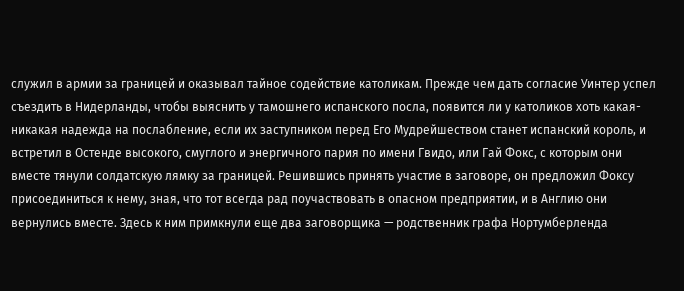служил в армии за границей и оказывал тайное содействие католикам. Прежде чем дать согласие Уинтер успел съездить в Нидерланды, чтобы выяснить у тамошнего испанского посла, появится ли у католиков хоть какая-никакая надежда на послабление, если их заступником перед Его Мудрейшеством станет испанский король, и встретил в Остенде высокого, смуглого и энергичного пария по имени Гвидо, или Гай Фокс, с которым они вместе тянули солдатскую лямку за границей. Решившись принять участие в заговоре, он предложил Фоксу присоединиться к нему, зная, что тот всегда рад поучаствовать в опасном предприятии, и в Англию они вернулись вместе. Здесь к ним примкнули еще два заговорщика — родственник графа Нортумберленда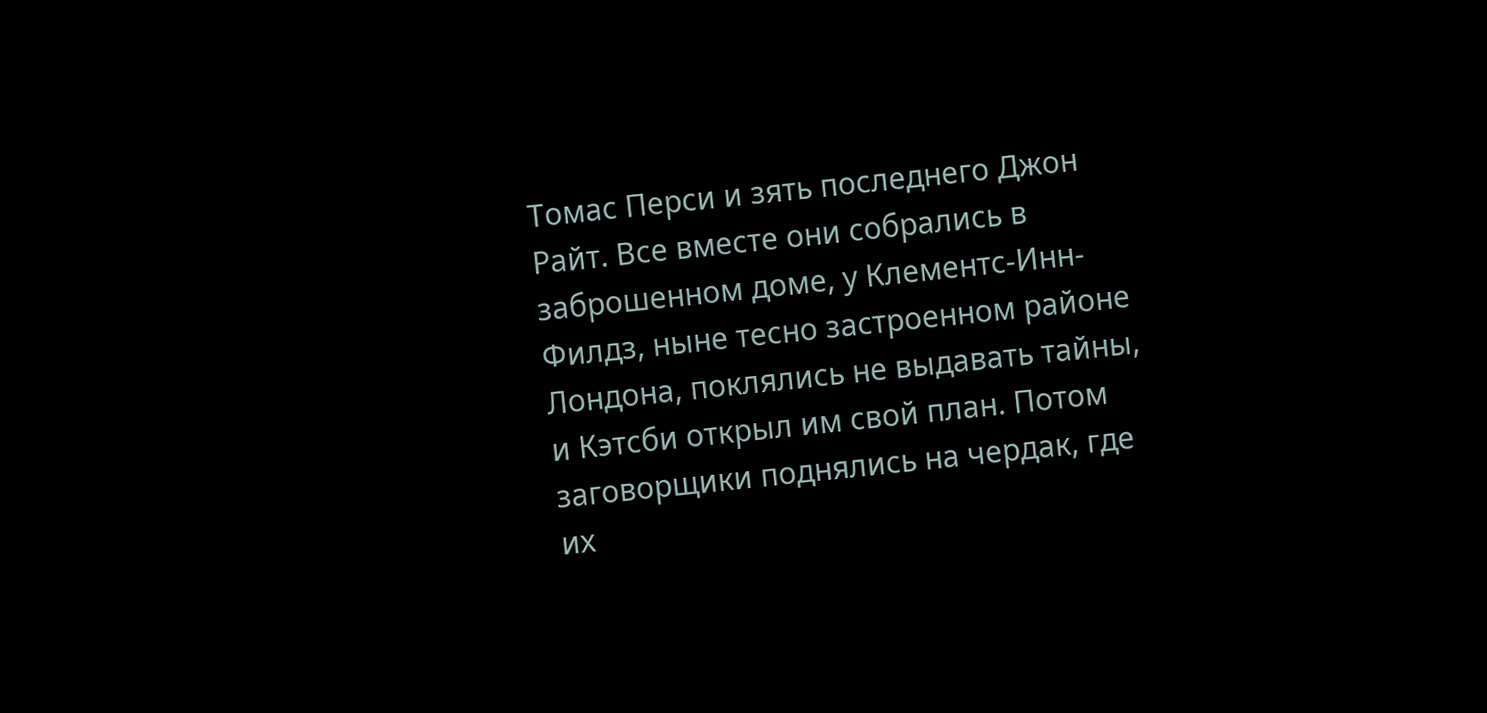Томас Перси и зять последнего Джон Райт. Все вместе они собрались в заброшенном доме, у Клементс-Инн-Филдз, ныне тесно застроенном районе Лондона, поклялись не выдавать тайны, и Кэтсби открыл им свой план. Потом заговорщики поднялись на чердак, где их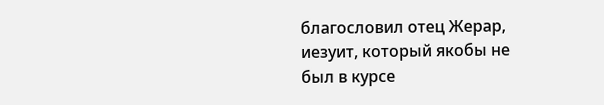благословил отец Жерар, иезуит, который якобы не был в курсе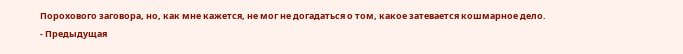Порохового заговора, но, как мне кажется, не мог не догадаться о том, какое затевается кошмарное дело.
- Предыдущая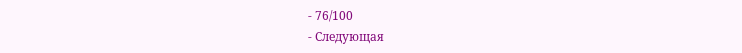- 76/100
- Следующая